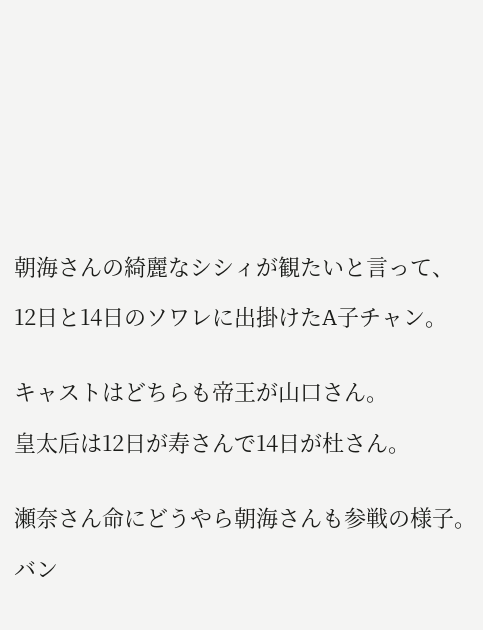朝海さんの綺麗なシシィが観たいと言って、

12日と14日のソワレに出掛けたA子チャン。


キャストはどちらも帝王が山口さん。

皇太后は12日が寿さんで14日が杜さん。


瀬奈さん命にどうやら朝海さんも参戦の様子。

バン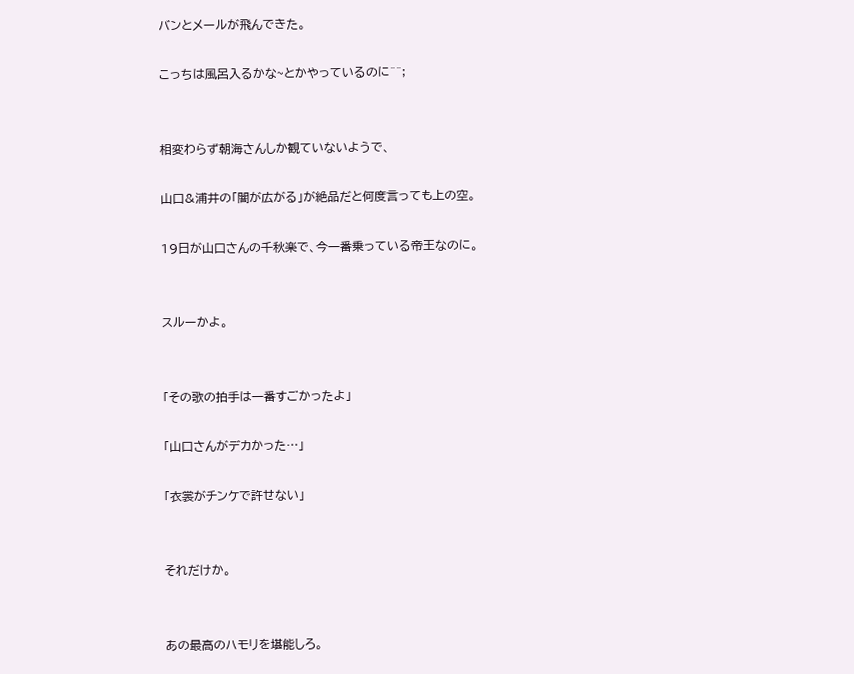バンとメールが飛んできた。

こっちは風呂入るかな~とかやっているのに^^;


相変わらず朝海さんしか観ていないようで、

山口&浦井の「闇が広がる」が絶品だと何度言っても上の空。

19日が山口さんの千秋楽で、今一番乗っている帝王なのに。


スルーかよ。


「その歌の拍手は一番すごかったよ」

「山口さんがデカかった…」

「衣裳がチンケで許せない」


それだけか。


あの最高のハモリを堪能しろ。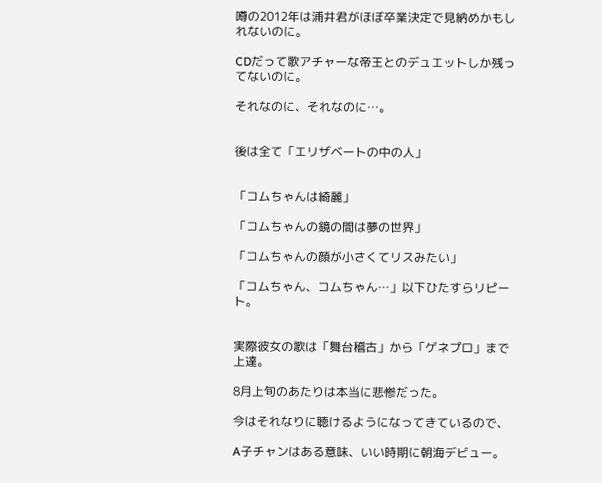噂の2012年は浦井君がほぼ卒業決定で見納めかもしれないのに。

CDだって歌アチャーな帝王とのデュエットしか残ってないのに。

それなのに、それなのに…。


後は全て「エリザベートの中の人」


「コムちゃんは綺麗」

「コムちゃんの鏡の間は夢の世界」

「コムちゃんの顔が小さくてリスみたい」

「コムちゃん、コムちゃん…」以下ひたすらリピート。


実際彼女の歌は「舞台稽古」から「ゲネプロ」まで上達。

8月上旬のあたりは本当に悲惨だった。

今はそれなりに聴けるようになってきているので、

A子チャンはある意味、いい時期に朝海デビュー。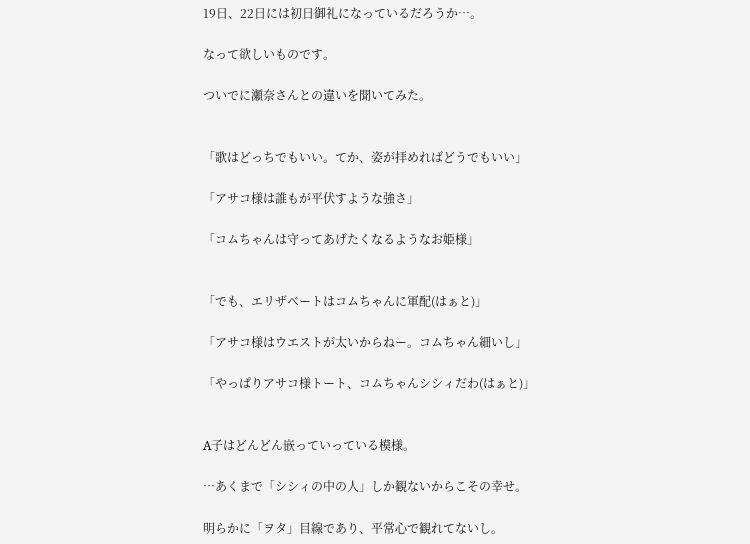19日、22日には初日御礼になっているだろうか…。

なって欲しいものです。

ついでに瀬奈さんとの違いを聞いてみた。


「歌はどっちでもいい。てか、姿が拝めればどうでもいい」

「アサコ様は誰もが平伏すような強さ」

「コムちゃんは守ってあげたくなるようなお姫様」


「でも、エリザベートはコムちゃんに軍配(はぁと)」

「アサコ様はウエストが太いからねー。コムちゃん細いし」

「やっぱりアサコ様トート、コムちゃんシシィだわ(はぁと)」


A子はどんどん嵌っていっている模様。

…あくまで「シシィの中の人」しか観ないからこその幸せ。

明らかに「ヲタ」目線であり、平常心で観れてないし。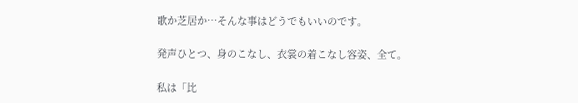歌か芝居か…そんな事はどうでもいいのです。

発声ひとつ、身のこなし、衣裳の着こなし容姿、全て。

私は「比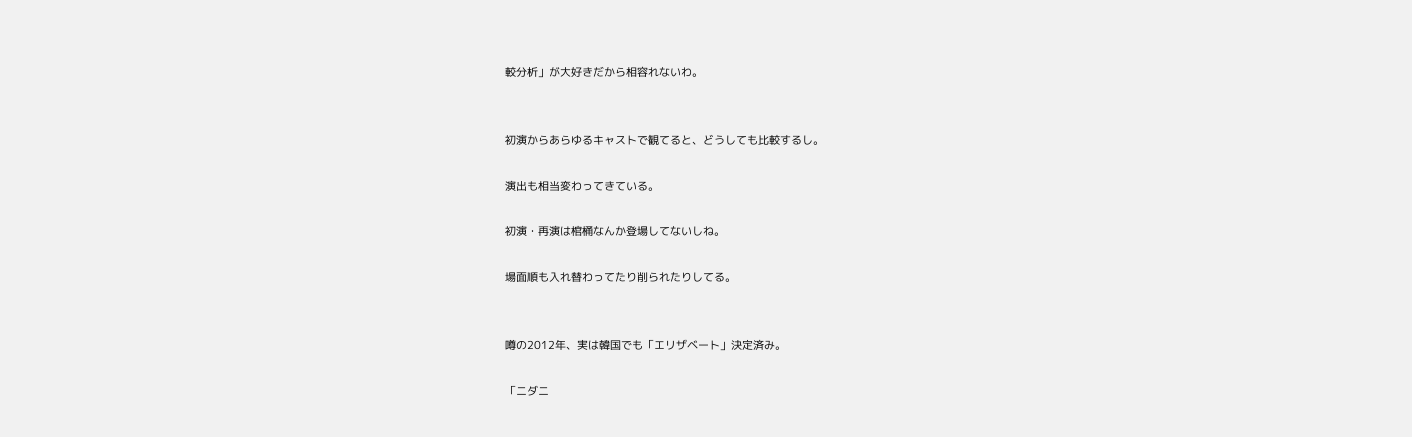較分析」が大好きだから相容れないわ。


初演からあらゆるキャストで観てると、どうしても比較するし。

演出も相当変わってきている。

初演・再演は棺桶なんか登場してないしね。

場面順も入れ替わってたり削られたりしてる。


噂の2012年、実は韓国でも「エリザベート」決定済み。

「ニダニ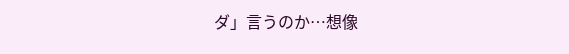ダ」言うのか…想像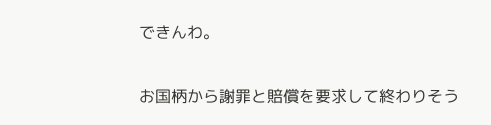できんわ。

お国柄から謝罪と賠償を要求して終わりそう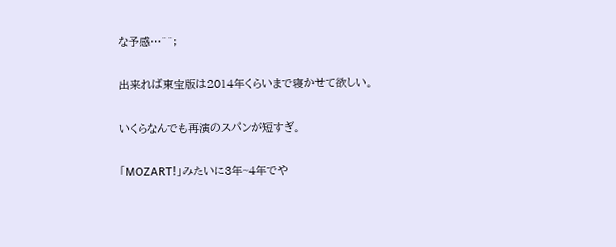な予感…^^;

出来れば東宝版は2014年くらいまで寝かせて欲しい。

いくらなんでも再演のスパンが短すぎ。

「MOZART!」みたいに3年~4年でや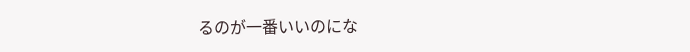るのが一番いいのにな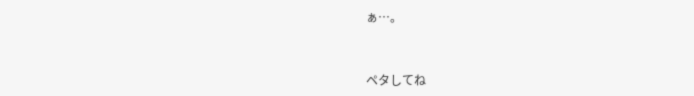ぁ…。


ペタしてね